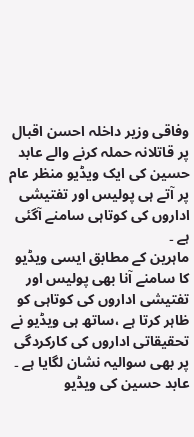وفاقی وزیر داخلہ احسن اقبال پر قاتلانہ حملہ کرنے والے عابد حسین کی ایک ویڈیو منظر عام پر آتے ہی پولیس اور تفتیشی اداروں کی کوتاہی سامنے آگئی ہے ۔
ماہرین کے مطابق ایسی ویڈیو کا سامنے آنا بھی پولیس اور تفتیشی اداروں کی کوتاہی کو ظاہر کرتا ہے ،ساتھ ہی ویڈیو نے تحقیقاتی اداروں کی کارکردگی پر بھی سوالیہ نشان لگایا ہے ۔
عابد حسین کی ویڈیو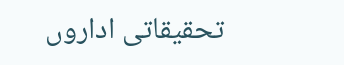تحقیقاتی اداروں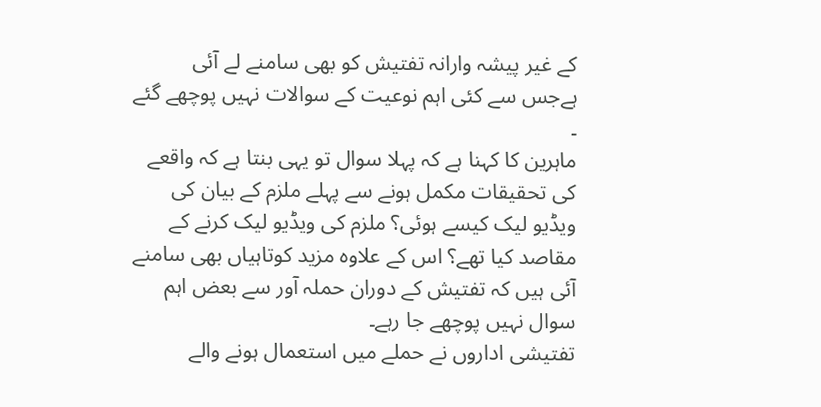کے غیر پیشہ وارانہ تفتیش کو بھی سامنے لے آئی ہےجس سے کئی اہم نوعیت کے سوالات نہیں پوچھے گئے ۔
ماہرین کا کہنا ہے کہ پہلا سوال تو یہی بنتا ہے کہ واقعے کی تحقیقات مکمل ہونے سے پہلے ملزم کے بیان کی ویڈیو لیک کیسے ہوئی؟ ملزم کی ویڈیو لیک کرنے کے مقاصد کیا تھے؟ اس کے علاوہ مزید کوتاہیاں بھی سامنے آئی ہیں کہ تفتیش کے دوران حملہ آور سے بعض اہم سوال نہیں پوچھے جا رہے۔
تفتیشی اداروں نے حملے میں استعمال ہونے والے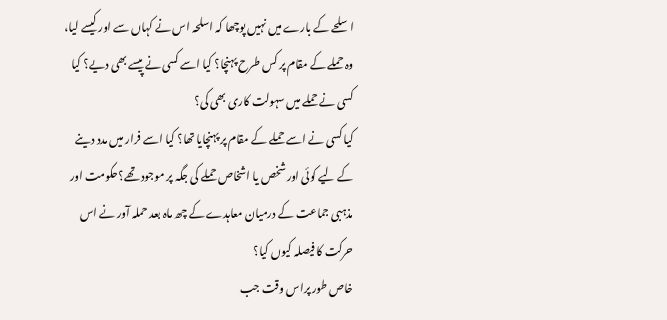اسلحے کے بارے میں نہیں پوچھا کہ اسلحہ اس نے کہاں سے اور کیسے لیا، وہ حملے کے مقام پر کس طرح پہنچا؟ کیا اسے کسی نے پیسے بھی دیے؟ کیا کسی نے حملے میں سہولت کاری بھی کی؟
کیا کسی نے اسے حملے کے مقام پر پہنچایا تھا؟ کیا اسے فرار میں مدد دینے کے لیے کوئی اور شخص یا اشخاص حملے کی جگہ پر موجود تھے؟حکومت اور مذہبی جماعت کے درمیان معاہدے کے چھ ماہ بعد حملہ آور نے اس حرکت کا فیصلہ کیوں کیا؟
خاص طور پراس وقت جب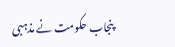پنجاب حکومت نے مذہبی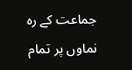جماعت کے رہ نماوں پر تمام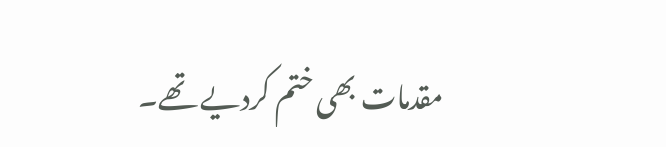مقدمات بھی ختم کردیے تھے۔